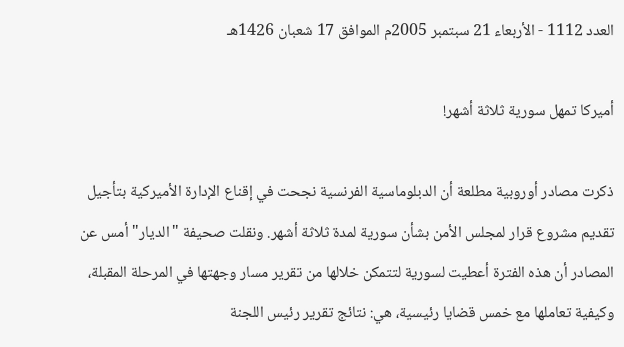العدد 1112 - الأربعاء 21 سبتمبر 2005م الموافق 17 شعبان 1426هـ

أميركا تمهل سورية ثلاثة أشهر!

ذكرت مصادر أوروبية مطلعة أن الدبلوماسية الفرنسية نجحت في إقناع الإدارة الأميركية بتأجيل تقديم مشروع قرار لمجلس الأمن بشأن سورية لمدة ثلاثة أشهر. ونقلت صحيفة "الديار" أمس عن المصادر أن هذه الفترة أعطيت لسورية لتتمكن خلالها من تقرير مسار وجهتها في المرحلة المقبلة، وكيفية تعاملها مع خمس قضايا رئيسية، هي: نتائج تقرير رئيس اللجنة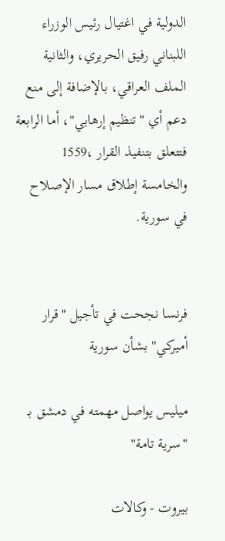الدولية في اغتيال رئيس الوزراء اللبناني رفيق الحريري، والثانية الملف العراقي، بالإضافة إلى منع دعم أي "تنظيم إرهابي"، أما الرابعة فتتعلق بتنفيذ القرار ،1559 والخامسة إطلاق مسار الإصلاح في سورية.


فرنسا نجحت في تأجيل "قرار أميركي" بشأن سورية

ميليس يواصل مهمته في دمشق بـ "سرية تامة"

بيروت - وكالات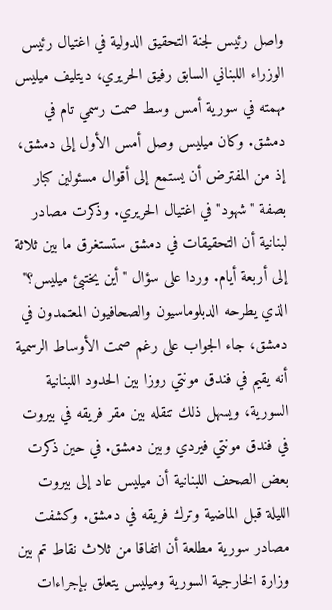واصل رئيس لجنة التحقيق الدولية في اغتيال رئيس الوزراء اللبناني السابق رفيق الحريري، ديتليف ميليس مهمته في سورية أمس وسط صمت رسمي تام في دمشق. وكان ميليس وصل أمس الأول إلى دمشق، إذ من المفترض أن يستمع إلى أقوال مسئولين كبار بصفة "شهود" في اغتيال الحريري. وذكرت مصادر لبنانية أن التحقيقات في دمشق ستستغرق ما بين ثلاثة إلى أربعة أيام. وردا على سؤال "أين يختبئ ميليس؟" الذي يطرحه الدبلوماسيون والصحافيون المعتمدون في دمشق، جاء الجواب على رغم صمت الأوساط الرسمية أنه يقيم في فندق مونتي روزا بين الحدود اللبنانية السورية، ويسهل ذلك تنقله بين مقر فريقه في بيروت في فندق مونتي فيردي وبين دمشق. في حين ذكرت بعض الصحف اللبنانية أن ميليس عاد إلى بيروت الليلة قبل الماضية وترك فريقه في دمشق. وكشفت مصادر سورية مطلعة أن اتفاقا من ثلاث نقاط تم بين وزارة الخارجية السورية وميليس يتعلق بإجراءات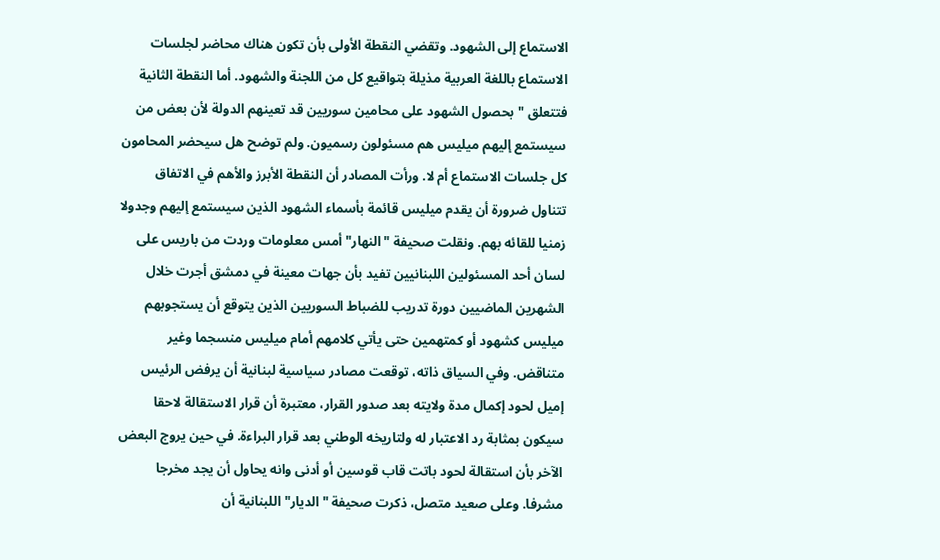الاستماع إلى الشهود. وتقضي النقطة الأولى بأن تكون هناك محاضر لجلسات الاستماع باللغة العربية مذيلة بتواقيع كل من اللجنة والشهود. أما النقطة الثانية فتتعلق "بحصول الشهود على محامين سوريين قد تعينهم الدولة لأن بعض من سيستمع إليهم ميليس هم مسئولون رسميون. ولم توضح هل سيحضر المحامون كل جلسات الاستماع أم لا. ورأت المصادر أن النقطة الأبرز والأهم في الاتفاق تتناول ضرورة أن يقدم ميليس قائمة بأسماء الشهود الذين سيستمع إليهم وجدولا زمنيا للقائه بهم. ونقلت صحيفة "النهار" أمس معلومات وردت من باريس على لسان أحد المسئولين اللبنانيين تفيد بأن جهات معينة في دمشق أجرت خلال الشهرين الماضيين دورة تدريب للضباط السوريين الذين يتوقع أن يستجوبهم ميليس كشهود أو كمتهمين حتى يأتي كلامهم أمام ميليس منسجما وغير متناقض. وفي السياق ذاته، توقعت مصادر سياسية لبنانية أن يرفض الرئيس إميل لحود إكمال مدة ولايته بعد صدور القرار، معتبرة أن قرار الاستقالة لاحقا سيكون بمثابة رد الاعتبار له ولتاريخه الوطني بعد قرار البراءة. في حين يروج البعض الآخر بأن استقالة لحود باتت قاب قوسين أو أدنى وانه يحاول أن يجد مخرجا مشرفا. وعلى صعيد متصل، ذكرت صحيفة "الديار" اللبنانية أن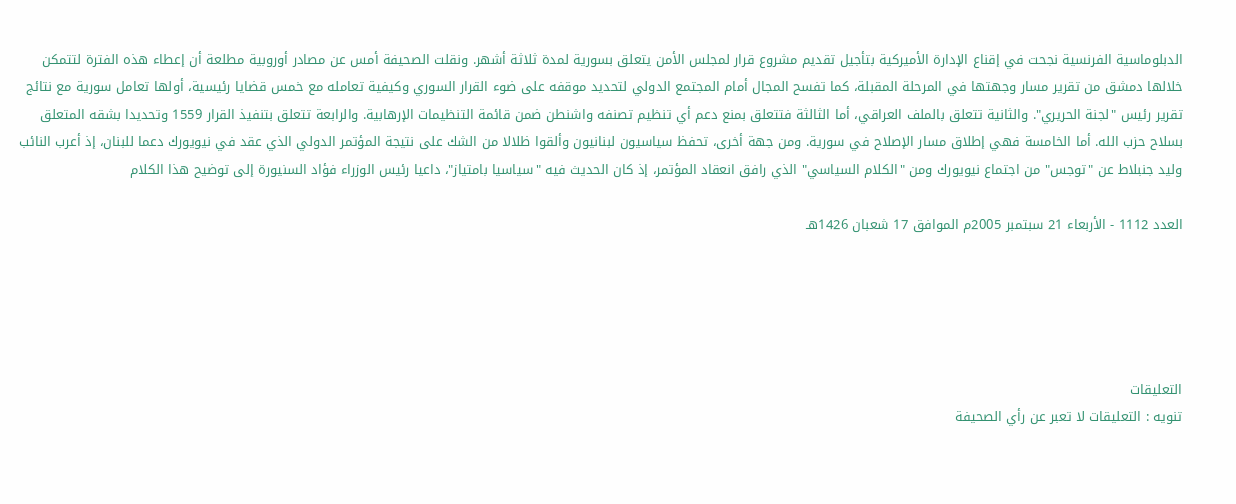الدبلوماسية الفرنسية نجحت في إقناع الإدارة الأميركية بتأجيل تقديم مشروع قرار لمجلس الأمن يتعلق بسورية لمدة ثلاثة أشهر. ونقلت الصحيفة أمس عن مصادر أوروبية مطلعة أن إعطاء هذه الفترة لتتمكن خلالها دمشق من تقرير مسار وجهتها في المرحلة المقبلة، كما تفسح المجال أمام المجتمع الدولي لتحديد موقفه على ضوء القرار السوري وكيفية تعامله مع خمس قضايا رئيسية، أولها تعامل سورية مع نتائج تقرير رئيس "لجنة الحريري". والثانية تتعلق بالملف العراقي، أما الثالثة فتتعلق بمنع دعم أي تنظيم تصنفه واشنطن ضمن قائمة التنظيمات الإرهابية. والرابعة تتعلق بتنفيذ القرار 1559 وتحديدا بشقه المتعلق بسلاح حزب الله. أما الخامسة فهي إطلاق مسار الإصلاح في سورية. ومن جهة أخرى، تحفظ سياسيون لبنانيون وألقوا ظلالا من الشك على نتيجة المؤتمر الدولي الذي عقد في نيويورك دعما للبنان، إذ أعرب النائب وليد جنبلاط عن "توجس" من اجتماع نيويورك ومن "الكلام السياسي" الذي رافق انعقاد المؤتمر، إذ كان الحديث فيه "سياسيا بامتياز"، داعيا رئيس الوزراء فؤاد السنيورة إلى توضيح هذا الكلام

العدد 1112 - الأربعاء 21 سبتمبر 2005م الموافق 17 شعبان 1426هـ





التعليقات
تنويه : التعليقات لا تعبر عن رأي الصحيفة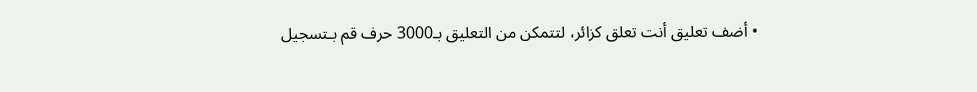• أضف تعليق أنت تعلق كزائر، لتتمكن من التعليق بـ3000 حرف قم بـتسجيل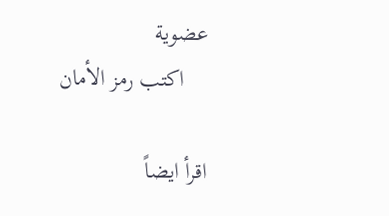عضوية
    اكتب رمز الأمان

اقرأ ايضاً